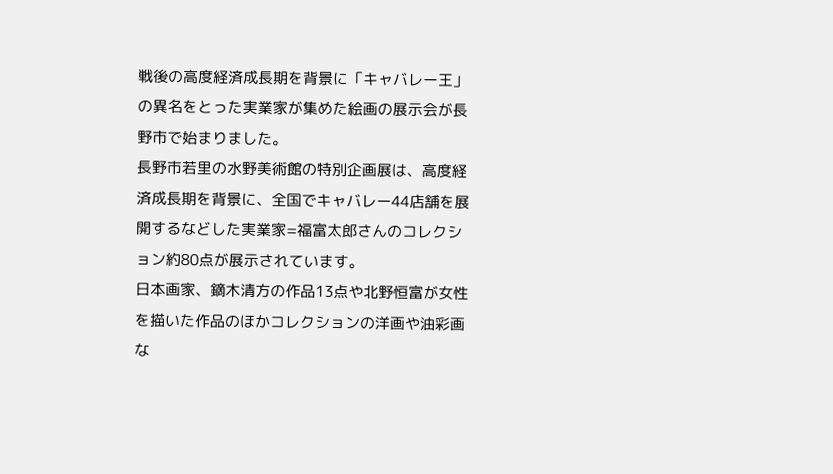戦後の高度経済成長期を背景に「キャバレー王」の異名をとった実業家が集めた絵画の展示会が長野市で始まりました。
長野市若里の水野美術館の特別企画展は、高度経済成長期を背景に、全国でキャバレー44店舗を展開するなどした実業家=福富太郎さんのコレクション約80点が展示されています。
日本画家、鏑木清方の作品13点や北野恒富が女性を描いた作品のほかコレクションの洋画や油彩画な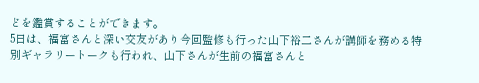どを鑑賞することができます。
5日は、福富さんと深い交友があり今回監修も行った山下裕二さんが講師を務める特別ギャラリートークも行われ、山下さんが生前の福富さんと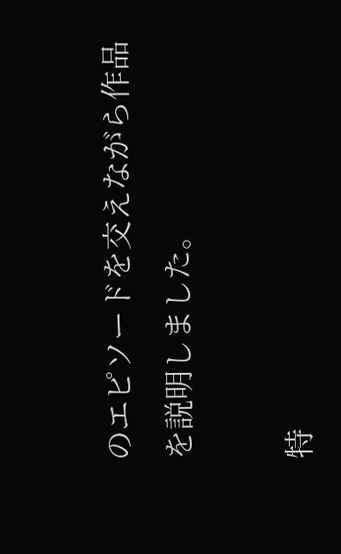のエピソードを交えながら作品を説明しました。

特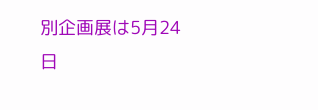別企画展は5月24日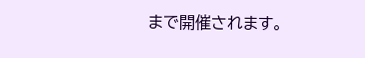まで開催されます。